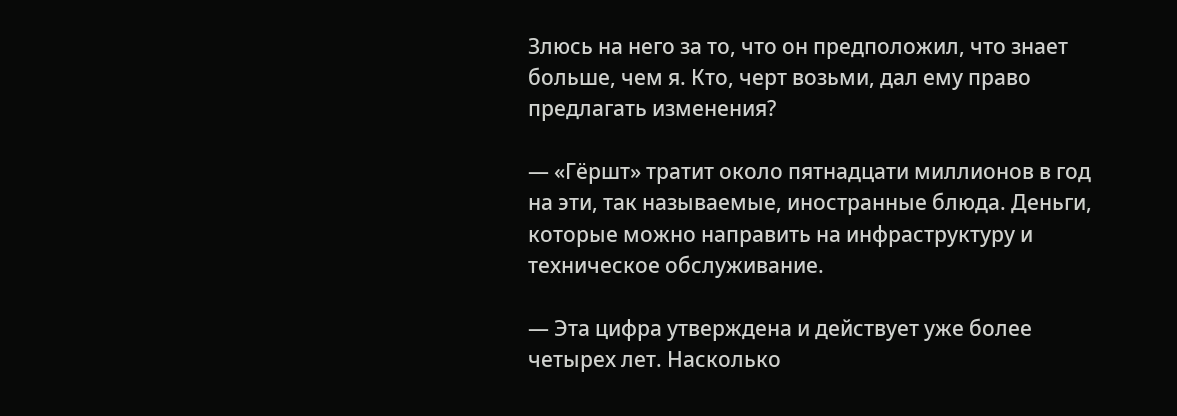Злюсь на него за то, что он предположил, что знает больше, чем я. Кто, черт возьми, дал ему право предлагать изменения?

— «Гёршт» тратит около пятнадцати миллионов в год на эти, так называемые, иностранные блюда. Деньги, которые можно направить на инфраструктуру и техническое обслуживание.

— Эта цифра утверждена и действует уже более четырех лет. Насколько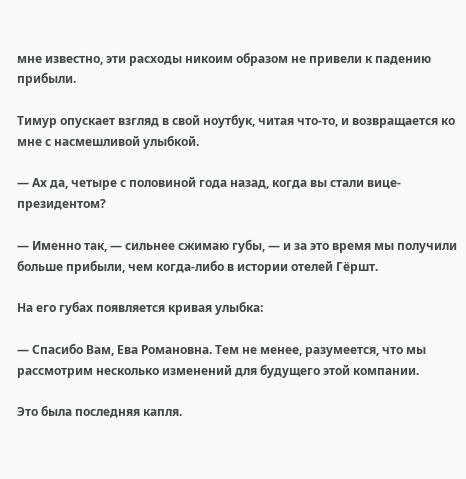мне известно, эти расходы никоим образом не привели к падению прибыли.

Тимур опускает взгляд в свой ноутбук, читая что-то, и возвращается ко мне с насмешливой улыбкой.

— Ах да, четыре с половиной года назад, когда вы стали вице-президентом?

— Именно так, — сильнее сжимаю губы, — и за это время мы получили больше прибыли, чем когда-либо в истории отелей Гёршт.

На его губах появляется кривая улыбка:

— Спасибо Вам, Ева Романовна. Тем не менее, разумеется, что мы рассмотрим несколько изменений для будущего этой компании.

Это была последняя капля.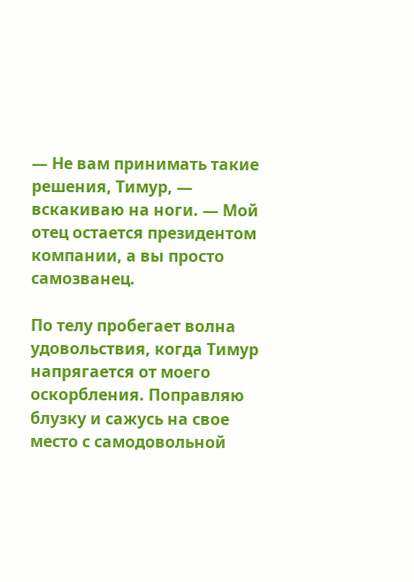— Не вам принимать такие решения, Тимур, — вскакиваю на ноги. — Мой отец остается президентом компании, а вы просто самозванец.

По телу пробегает волна удовольствия, когда Тимур напрягается от моего оскорбления. Поправляю блузку и сажусь на свое место с самодовольной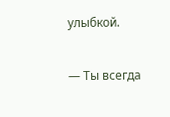улыбкой.

— Ты всегда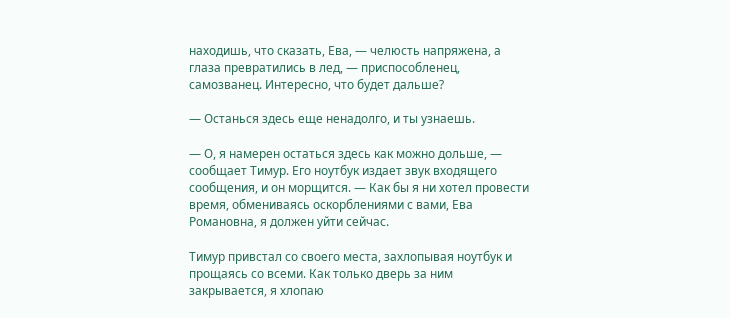находишь, что сказать, Ева, — челюсть напряжена, а глаза превратились в лед, — приспособленец, самозванец. Интересно, что будет дальше?

— Останься здесь еще ненадолго, и ты узнаешь.

— О, я намерен остаться здесь как можно дольше, — сообщает Тимур. Его ноутбук издает звук входящего сообщения, и он морщится. — Как бы я ни хотел провести время, обмениваясь оскорблениями с вами, Ева Романовна, я должен уйти сейчас.

Тимур привстал со своего места, захлопывая ноутбук и прощаясь со всеми. Как только дверь за ним закрывается, я хлопаю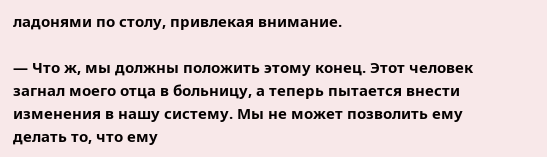ладонями по столу, привлекая внимание.

— Что ж, мы должны положить этому конец. Этот человек загнал моего отца в больницу, а теперь пытается внести изменения в нашу систему. Мы не может позволить ему делать то, что ему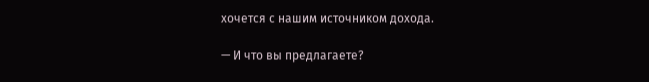хочется с нашим источником дохода.

— И что вы предлагаете?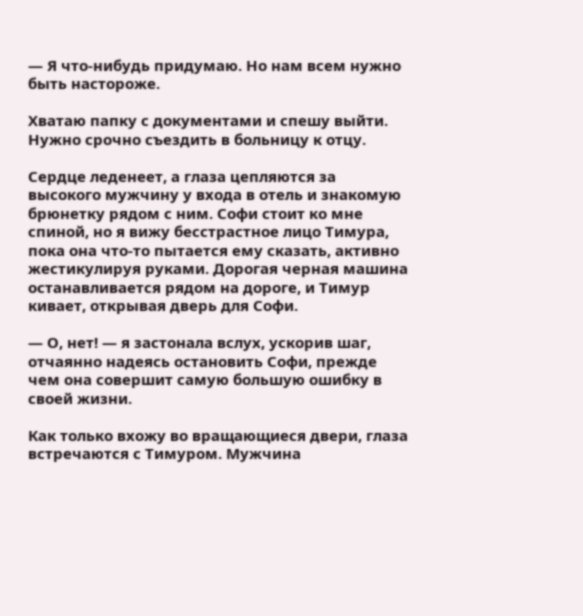— Я что-нибудь придумаю. Но нам всем нужно быть настороже.

Хватаю папку с документами и спешу выйти. Нужно срочно съездить в больницу к отцу.

Сердце леденеет, а глаза цепляются за высокого мужчину у входа в отель и знакомую брюнетку рядом с ним. Софи стоит ко мне спиной, но я вижу бесстрастное лицо Тимура, пока она что-то пытается ему сказать, активно жестикулируя руками. Дорогая черная машина останавливается рядом на дороге, и Тимур кивает, открывая дверь для Софи.

— О, нет! — я застонала вслух, ускорив шаг, отчаянно надеясь остановить Софи, прежде чем она совершит самую большую ошибку в своей жизни.

Как только вхожу во вращающиеся двери, глаза встречаются с Тимуром. Мужчина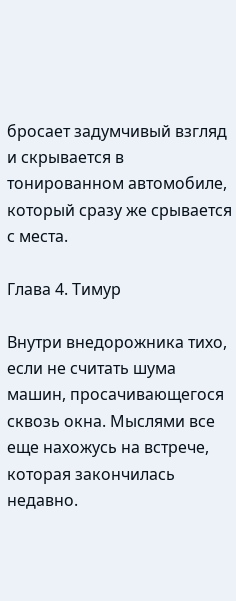бросает задумчивый взгляд и скрывается в тонированном автомобиле, который сразу же срывается с места.

Глава 4. Тимур

Внутри внедорожника тихо, если не считать шума машин, просачивающегося сквозь окна. Мыслями все еще нахожусь на встрече, которая закончилась недавно.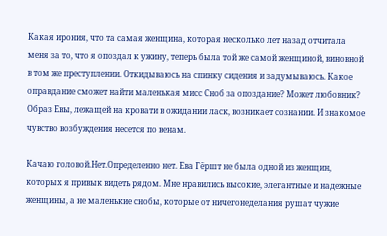Какая ирония, что та самая женщина, которая несколько лет назад отчитала меня за то, что я опоздал к ужину, теперь была той же самой женщиной, виновной в том же преступлении. Откидываюсь на спинку сидения и задумываюсь. Какое оправдание сможет найти маленькая мисс Сноб за опоздание? Может любовник? Образ Евы, лежащей на кровати в ожидании ласк, возникает сознании. И знакомое чувство возбуждения несется по венам.

Качаю головой.Нет.Определенно нет. Ева Гёршт не была одной из женщин, которых я привык видеть рядом. Мне нравились высокие, элегантные и надежные женщины, а не маленькие снобы, которые от ничегонеделания рушат чужие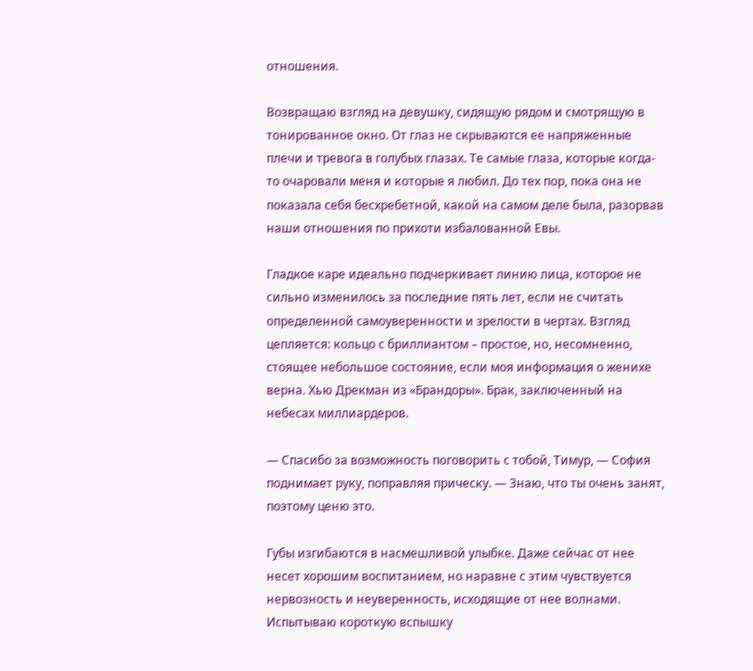отношения.

Возвращаю взгляд на девушку, сидящую рядом и смотрящую в тонированное окно. От глаз не скрываются ее напряженные плечи и тревога в голубых глазах. Те самые глаза, которые когда-то очаровали меня и которые я любил. До тех пор, пока она не показала себя бесхребетной, какой на самом деле была, разорвав наши отношения по прихоти избалованной Евы.

Гладкое каре идеально подчеркивает линию лица, которое не сильно изменилось за последние пять лет, если не считать определенной самоуверенности и зрелости в чертах. Взгляд цепляется: кольцо с бриллиантом – простое, но, несомненно, стоящее небольшое состояние, если моя информация о женихе верна. Хью Дрекман из «Брандоры». Брак, заключенный на небесах миллиардеров.

— Спасибо за возможность поговорить с тобой, Тимур, — София поднимает руку, поправляя прическу. — Знаю, что ты очень занят, поэтому ценю это.

Губы изгибаются в насмешливой улыбке. Даже сейчас от нее несет хорошим воспитанием, но наравне с этим чувствуется нервозность и неуверенность, исходящие от нее волнами. Испытываю короткую вспышку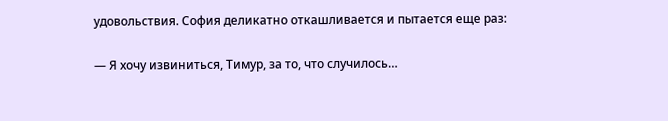удовольствия. София деликатно откашливается и пытается еще раз:

— Я хочу извиниться, Тимур, за то, что случилось…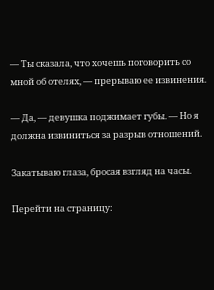— Ты сказала, что хочешь поговорить со мной об отелях, — прерываю ее извинения.

— Да, — девушка поджимает губы. — Но я должна извиниться за разрыв отношений.

Закатываю глаза, бросая взгляд на часы.

Перейти на страницу: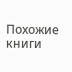Похожие книги